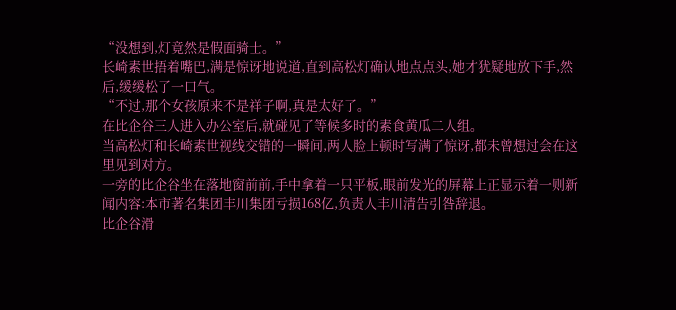“没想到,灯竟然是假面骑士。”
长崎素世捂着嘴巴,满是惊讶地说道,直到高松灯确认地点点头,她才犹疑地放下手,然后,缓缓松了一口气。
“不过,那个女孩原来不是祥子啊,真是太好了。”
在比企谷三人进入办公室后,就碰见了等候多时的素食黄瓜二人组。
当高松灯和长崎素世视线交错的一瞬间,两人脸上顿时写满了惊讶,都未曾想过会在这里见到对方。
一旁的比企谷坐在落地窗前前,手中拿着一只平板,眼前发光的屏幕上正显示着一则新闻内容:本市著名集团丰川集团亏损168亿,负责人丰川清告引咎辞退。
比企谷滑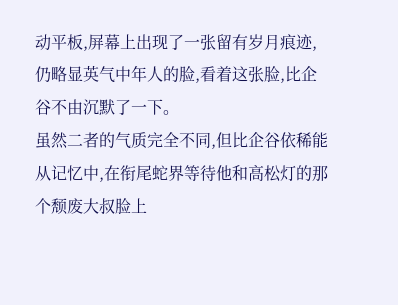动平板,屏幕上出现了一张留有岁月痕迹,仍略显英气中年人的脸,看着这张脸,比企谷不由沉默了一下。
虽然二者的气质完全不同,但比企谷依稀能从记忆中,在衔尾蛇界等待他和高松灯的那个颓废大叔脸上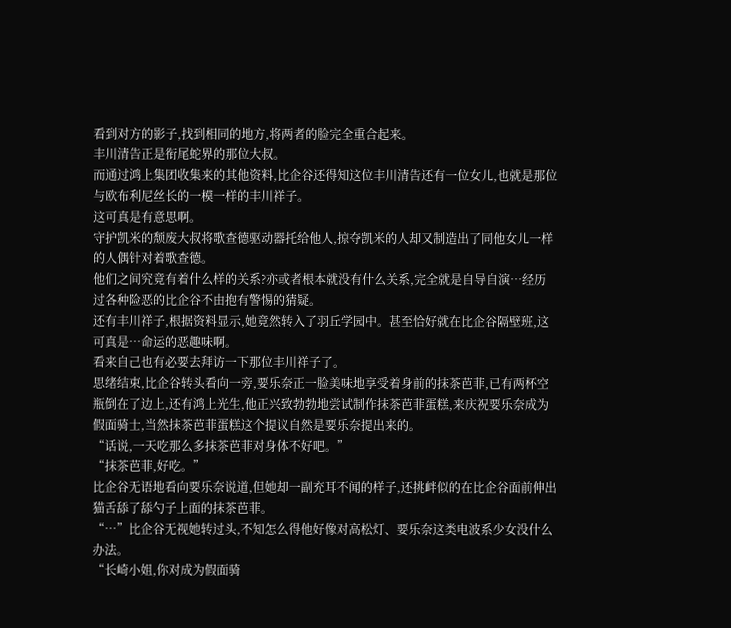看到对方的影子,找到相同的地方,将两者的脸完全重合起来。
丰川清告正是衔尾蛇界的那位大叔。
而通过鸿上集团收集来的其他资料,比企谷还得知这位丰川清告还有一位女儿,也就是那位与欧布利尼丝长的一模一样的丰川祥子。
这可真是有意思啊。
守护凯米的颓废大叔将歌查德驱动器托给他人,掠夺凯米的人却又制造出了同他女儿一样的人偶针对着歌查德。
他们之间究竟有着什么样的关系?亦或者根本就没有什么关系,完全就是自导自演…经历过各种险恶的比企谷不由抱有警惕的猜疑。
还有丰川祥子,根据资料显示,她竟然转入了羽丘学园中。甚至恰好就在比企谷隔壁班,这可真是…命运的恶趣味啊。
看来自己也有必要去拜访一下那位丰川祥子了。
思绪结束,比企谷转头看向一旁,要乐奈正一脸美味地享受着身前的抹茶芭菲,已有两杯空瓶倒在了边上,还有鸿上光生,他正兴致勃勃地尝试制作抹茶芭菲蛋糕,来庆祝要乐奈成为假面骑士,当然抹茶芭菲蛋糕这个提议自然是要乐奈提出来的。
“话说,一天吃那么多抹茶芭菲对身体不好吧。”
“抹茶芭菲,好吃。”
比企谷无语地看向要乐奈说道,但她却一副充耳不闻的样子,还挑衅似的在比企谷面前伸出猫舌舔了舔勺子上面的抹茶芭菲。
“…”比企谷无视她转过头,不知怎么得他好像对高松灯、要乐奈这类电波系少女没什么办法。
“长崎小姐,你对成为假面骑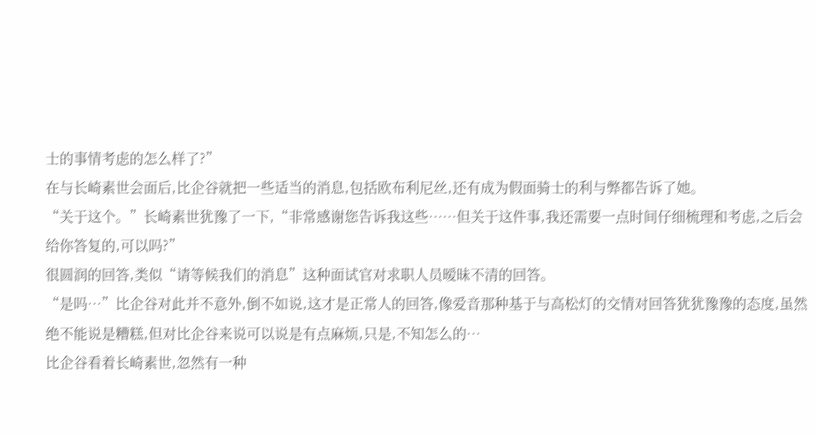士的事情考虑的怎么样了?”
在与长崎素世会面后,比企谷就把一些适当的消息,包括欧布利尼丝,还有成为假面骑士的利与弊都告诉了她。
“关于这个。”长崎素世犹豫了一下,“非常感谢您告诉我这些……但关于这件事,我还需要一点时间仔细梳理和考虑,之后会给你答复的,可以吗?”
很圆润的回答,类似“请等候我们的消息”这种面试官对求职人员暧昧不清的回答。
“是吗…”比企谷对此并不意外,倒不如说,这才是正常人的回答,像爱音那种基于与高松灯的交情对回答犹犹豫豫的态度,虽然绝不能说是糟糕,但对比企谷来说可以说是有点麻烦,只是,不知怎么的…
比企谷看着长崎素世,忽然有一种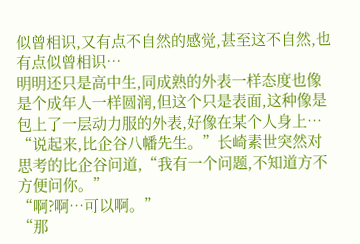似曾相识,又有点不自然的感觉,甚至这不自然,也有点似曾相识…
明明还只是高中生,同成熟的外表一样态度也像是个成年人一样圆润,但这个只是表面,这种像是包上了一层动力服的外表,好像在某个人身上…
“说起来,比企谷八幡先生。”长崎素世突然对思考的比企谷问道,“我有一个问题,不知道方不方便问你。”
“啊?啊…可以啊。”
“那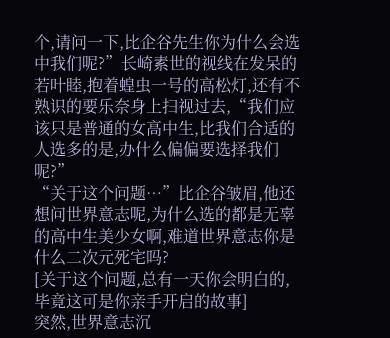个,请问一下,比企谷先生你为什么会选中我们呢?”长崎素世的视线在发呆的若叶睦,抱着蝗虫一号的高松灯,还有不熟识的要乐奈身上扫视过去,“我们应该只是普通的女高中生,比我们合适的人选多的是,办什么偏偏要选择我们呢?”
“关于这个问题…”比企谷皱眉,他还想问世界意志呢,为什么选的都是无辜的高中生美少女啊,难道世界意志你是什么二次元死宅吗?
[关于这个问题,总有一天你会明白的,毕竟这可是你亲手开启的故事]
突然,世界意志沉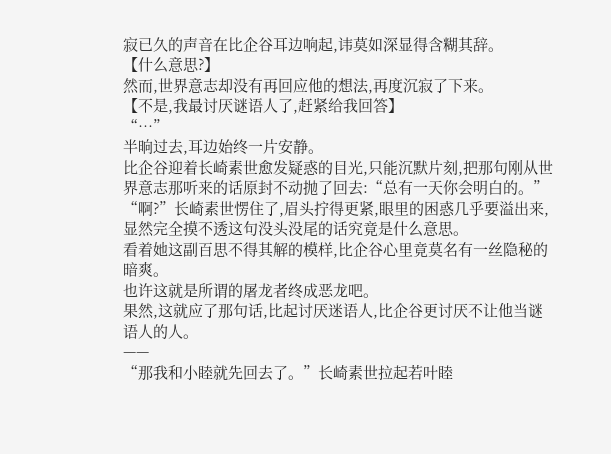寂已久的声音在比企谷耳边响起,讳莫如深显得含糊其辞。
【什么意思?】
然而,世界意志却没有再回应他的想法,再度沉寂了下来。
【不是,我最讨厌谜语人了,赶紧给我回答】
“…”
半晌过去,耳边始终一片安静。
比企谷迎着长崎素世愈发疑惑的目光,只能沉默片刻,把那句刚从世界意志那听来的话原封不动抛了回去:“总有一天你会明白的。”
“啊?”长崎素世愣住了,眉头拧得更紧,眼里的困惑几乎要溢出来,显然完全摸不透这句没头没尾的话究竟是什么意思。
看着她这副百思不得其解的模样,比企谷心里竟莫名有一丝隐秘的暗爽。
也许这就是所谓的屠龙者终成恶龙吧。
果然,这就应了那句话,比起讨厌迷语人,比企谷更讨厌不让他当谜语人的人。
——
“那我和小睦就先回去了。”长崎素世拉起若叶睦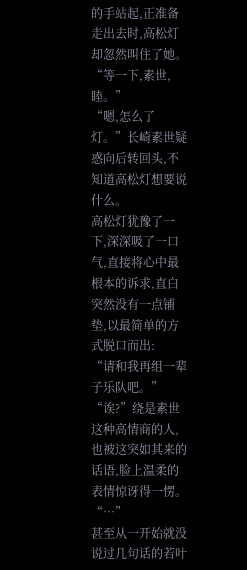的手站起,正准备走出去时,高松灯却忽然叫住了她。
“等一下,素世,睦。”
“嗯,怎么了灯。”长崎素世疑惑向后转回头,不知道高松灯想要说什么。
高松灯犹豫了一下,深深吸了一口气,直接将心中最根本的诉求,直白突然没有一点铺垫,以最简单的方式脱口而出:
“请和我再组一辈子乐队吧。”
“诶?”绕是素世这种高情商的人,也被这突如其来的话语,脸上温柔的表情惊讶得一愣。
“…”
甚至从一开始就没说过几句话的若叶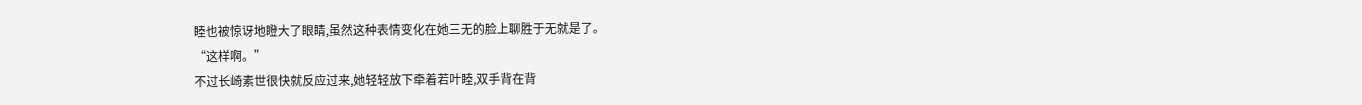睦也被惊讶地瞪大了眼睛,虽然这种表情变化在她三无的脸上聊胜于无就是了。
“这样啊。”
不过长崎素世很快就反应过来,她轻轻放下牵着若叶睦,双手背在背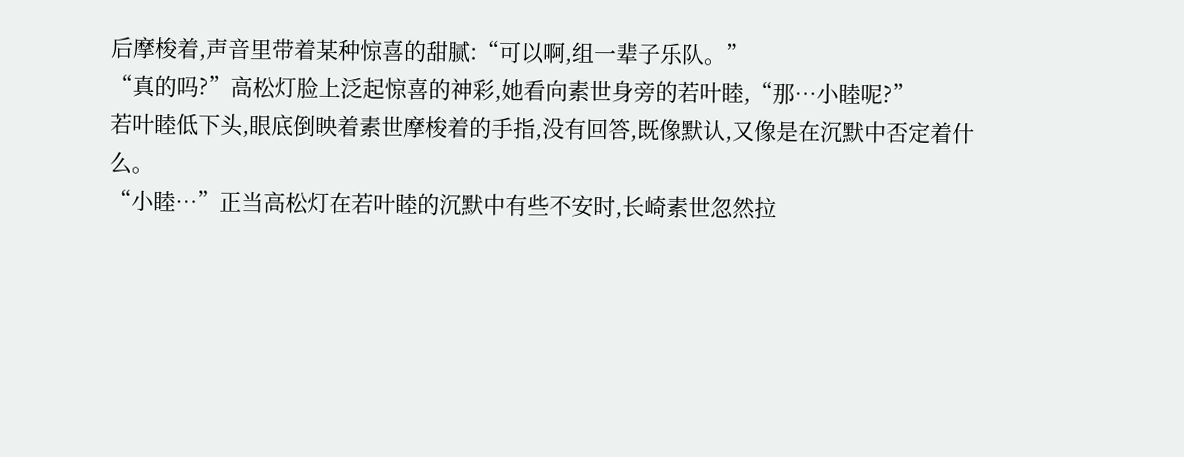后摩梭着,声音里带着某种惊喜的甜腻:“可以啊,组一辈子乐队。”
“真的吗?”高松灯脸上泛起惊喜的神彩,她看向素世身旁的若叶睦,“那…小睦呢?”
若叶睦低下头,眼底倒映着素世摩梭着的手指,没有回答,既像默认,又像是在沉默中否定着什么。
“小睦…”正当高松灯在若叶睦的沉默中有些不安时,长崎素世忽然拉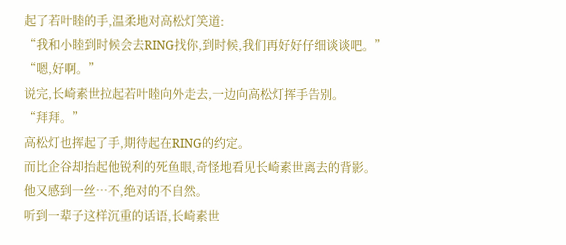起了若叶睦的手,温柔地对高松灯笑道:
“我和小睦到时候会去RING找你,到时候,我们再好好仔细谈谈吧。”
“嗯,好啊。”
说完,长崎素世拉起若叶睦向外走去,一边向高松灯挥手告别。
“拜拜。”
高松灯也挥起了手,期待起在RING的约定。
而比企谷却抬起他锐利的死鱼眼,奇怪地看见长崎素世离去的背影。
他又感到一丝…不,绝对的不自然。
听到一辈子这样沉重的话语,长崎素世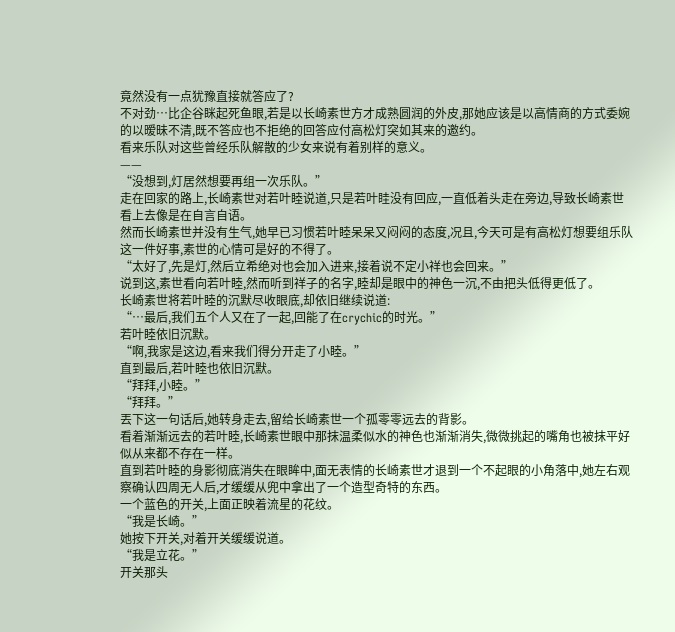竟然没有一点犹豫直接就答应了?
不对劲…比企谷眯起死鱼眼,若是以长崎素世方才成熟圆润的外皮,那她应该是以高情商的方式委婉的以暧昧不清,既不答应也不拒绝的回答应付高松灯突如其来的邀约。
看来乐队对这些曾经乐队解散的少女来说有着别样的意义。
——
“没想到,灯居然想要再组一次乐队。”
走在回家的路上,长崎素世对若叶睦说道,只是若叶眭没有回应,一直低着头走在旁边,导致长崎素世看上去像是在自言自语。
然而长崎素世并没有生气,她早已习惯若叶睦呆呆又闷闷的态度,况且,今天可是有高松灯想要组乐队这一件好事,素世的心情可是好的不得了。
“太好了,先是灯,然后立希绝对也会加入进来,接着说不定小祥也会回来。”
说到这,素世看向若叶睦,然而听到祥子的名字,睦却是眼中的神色一沉,不由把头低得更低了。
长崎素世将若叶睦的沉默尽收眼底,却依旧继续说道:
“…最后,我们五个人又在了一起,回能了在crychic的时光。”
若叶睦依旧沉默。
“啊,我家是这边,看来我们得分开走了小睦。”
直到最后,若叶睦也依旧沉默。
“拜拜,小睦。”
“拜拜。”
丟下这一句话后,她转身走去,留给长崎素世一个孤零零远去的背影。
看着渐渐远去的若叶睦,长崎素世眼中那抹温柔似水的神色也渐渐消失,微微挑起的嘴角也被抹平好似从来都不存在一样。
直到若叶睦的身影彻底消失在眼眸中,面无表情的长崎素世才退到一个不起眼的小角落中,她左右观察确认四周无人后,才缓缓从兜中拿出了一个造型奇特的东西。
一个蓝色的开关,上面正映着流星的花纹。
“我是长崎。”
她按下开关,对着开关缓缓说道。
“我是立花。”
开关那头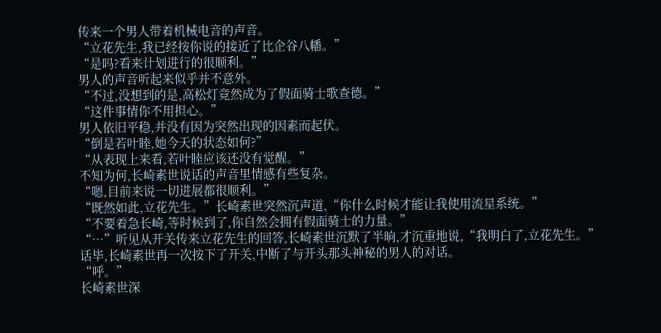传来一个男人带着机械电音的声音。
“立花先生,我已经按你说的接近了比企谷八幡。”
“是吗?看来计划进行的很顺利。”
男人的声音听起来似乎并不意外。
“不过,没想到的是,高松灯竟然成为了假面骑士歌查德。”
“这件事情你不用担心。”
男人依旧平稳,并没有因为突然出现的因素而起伏。
“倒是若叶睦,她今天的状态如何?”
“从表现上来看,若叶睦应该还没有觉醒。”
不知为何,长崎素世说话的声音里情感有些复杂。
“嗯,目前来说一切进展都很顺利。”
“既然如此,立花先生。”长崎素世突然沉声道,“你什么时候才能让我使用流星系统。”
“不要着急长崎,等时候到了,你自然会拥有假面骑士的力量。”
“…”听见从开关传来立花先生的回答,长崎素世沉默了半晌,才沉重地说,“我明白了,立花先生。”
话毕,长崎素世再一次按下了开关,中断了与开头那头神秘的男人的对话。
“呼。”
长崎素世深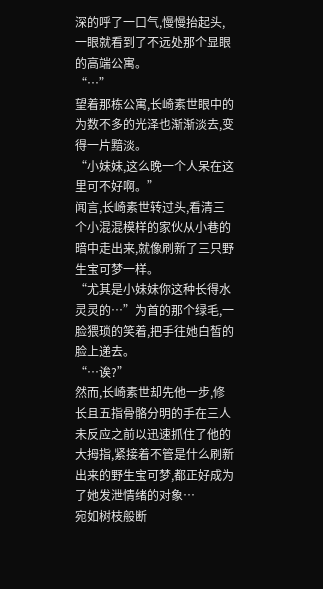深的呼了一口气,慢慢抬起头,一眼就看到了不远处那个显眼的高端公寓。
“…”
望着那栋公寓,长崎素世眼中的为数不多的光泽也渐渐淡去,变得一片黯淡。
“小妹妹,这么晚一个人呆在这里可不好啊。”
闻言,长崎素世转过头,看清三个小混混模样的家伙从小巷的暗中走出来,就像刷新了三只野生宝可梦一样。
“尤其是小妹妹你这种长得水灵灵的…”为首的那个绿毛,一脸猥琐的笑着,把手往她白皙的脸上递去。
“…诶?”
然而,长崎素世却先他一步,修长且五指骨骼分明的手在三人未反应之前以迅速抓住了他的大拇指,紧接着不管是什么刷新出来的野生宝可梦,都正好成为了她发泄情绪的对象…
宛如树枝般断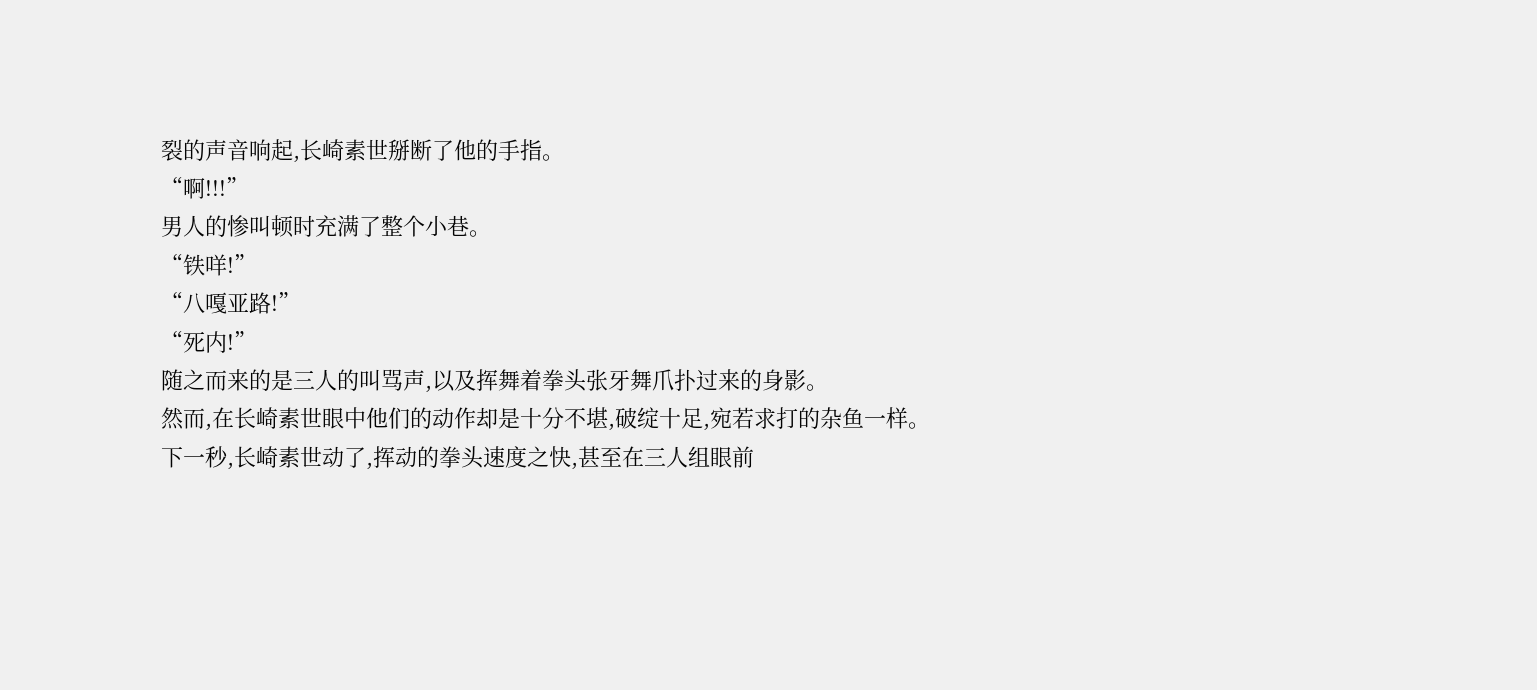裂的声音响起,长崎素世掰断了他的手指。
“啊!!!”
男人的惨叫顿时充满了整个小巷。
“铁咩!”
“八嘎亚路!”
“死内!”
随之而来的是三人的叫骂声,以及挥舞着拳头张牙舞爪扑过来的身影。
然而,在长崎素世眼中他们的动作却是十分不堪,破绽十足,宛若求打的杂鱼一样。
下一秒,长崎素世动了,挥动的拳头速度之快,甚至在三人组眼前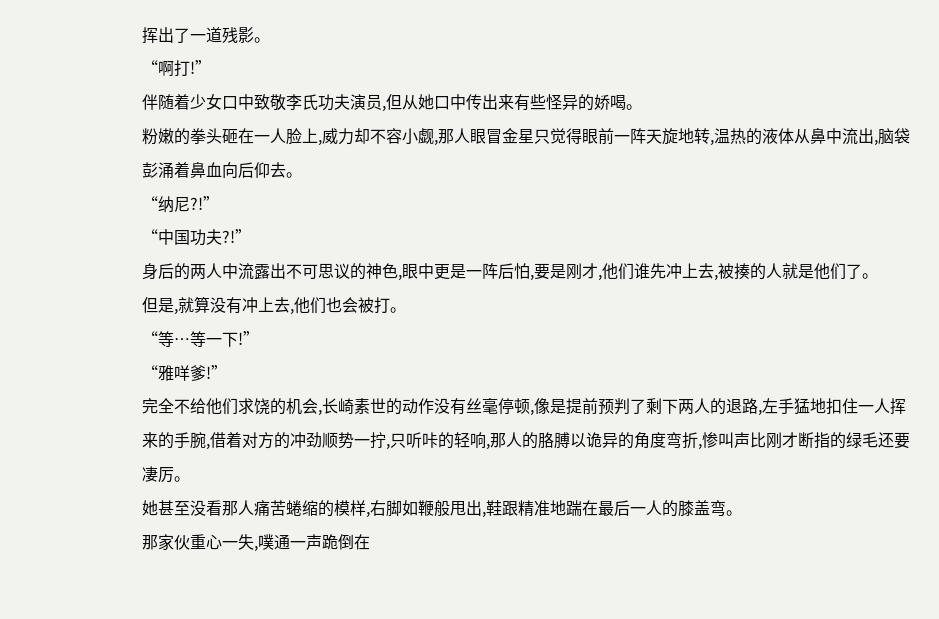挥出了一道残影。
“啊打!”
伴随着少女口中致敬李氏功夫演员,但从她口中传出来有些怪异的娇喝。
粉嫩的拳头砸在一人脸上,威力却不容小觑,那人眼冒金星只觉得眼前一阵天旋地转,温热的液体从鼻中流出,脑袋彭涌着鼻血向后仰去。
“纳尼?!”
“中国功夫?!”
身后的两人中流露出不可思议的神色,眼中更是一阵后怕,要是刚才,他们谁先冲上去,被揍的人就是他们了。
但是,就算没有冲上去,他们也会被打。
“等…等一下!”
“雅咩爹!”
完全不给他们求饶的机会,长崎素世的动作没有丝毫停顿,像是提前预判了剩下两人的退路,左手猛地扣住一人挥来的手腕,借着对方的冲劲顺势一拧,只听咔的轻响,那人的胳膊以诡异的角度弯折,惨叫声比刚才断指的绿毛还要凄厉。
她甚至没看那人痛苦蜷缩的模样,右脚如鞭般甩出,鞋跟精准地踹在最后一人的膝盖弯。
那家伙重心一失,噗通一声跪倒在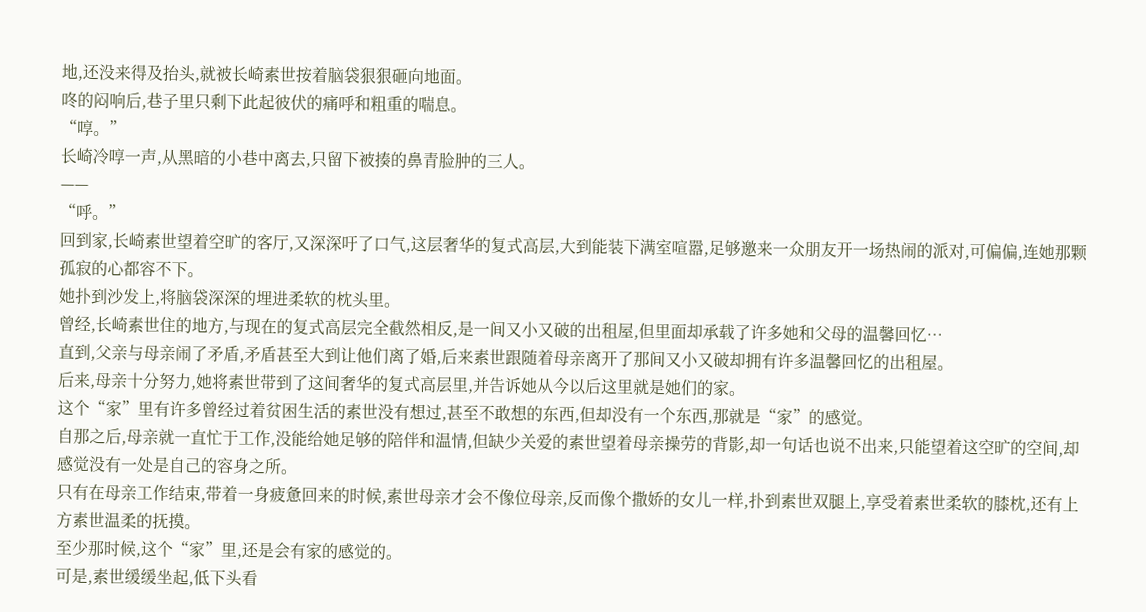地,还没来得及抬头,就被长崎素世按着脑袋狠狠砸向地面。
咚的闷响后,巷子里只剩下此起彼伏的痛呼和粗重的喘息。
“啍。”
长崎冷啍一声,从黑暗的小巷中离去,只留下被揍的鼻青脸肿的三人。
——
“呼。”
回到家,长崎素世望着空旷的客厅,又深深吁了口气,这层奢华的复式高层,大到能装下满室喧嚣,足够邀来一众朋友开一场热闹的派对,可偏偏,连她那颗孤寂的心都容不下。
她扑到沙发上,将脑袋深深的埋进柔软的枕头里。
曾经,长崎素世住的地方,与现在的复式高层完全截然相反,是一间又小又破的出租屋,但里面却承载了许多她和父母的温馨回忆…
直到,父亲与母亲闹了矛盾,矛盾甚至大到让他们离了婚,后来素世跟随着母亲离开了那间又小又破却拥有许多温馨回忆的出租屋。
后来,母亲十分努力,她将素世带到了这间奢华的复式高层里,并告诉她从今以后这里就是她们的家。
这个“家”里有许多曾经过着贫困生活的素世没有想过,甚至不敢想的东西,但却没有一个东西,那就是“家”的感觉。
自那之后,母亲就一直忙于工作,没能给她足够的陪伴和温情,但缺少关爱的素世望着母亲操劳的背影,却一句话也说不出来,只能望着这空旷的空间,却感觉没有一处是自己的容身之所。
只有在母亲工作结束,带着一身疲惫回来的时候,素世母亲才会不像位母亲,反而像个撒娇的女儿一样,扑到素世双腿上,享受着素世柔软的膝枕,还有上方素世温柔的抚摸。
至少那时候,这个“家”里,还是会有家的感觉的。
可是,素世缓缓坐起,低下头看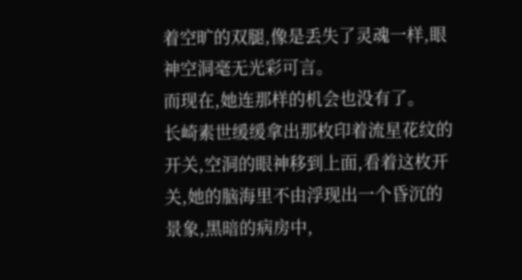着空旷的双腿,像是丢失了灵魂一样,眼神空洞毫无光彩可言。
而现在,她连那样的机会也没有了。
长崎素世缓缓拿出那枚印着流星花纹的开关,空洞的眼神移到上面,看着这枚开关,她的脑海里不由浮现出一个昏沉的景象,黑暗的病房中,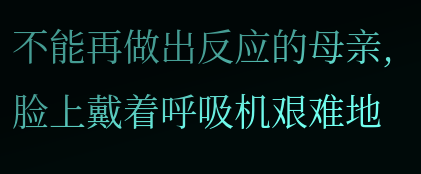不能再做出反应的母亲,脸上戴着呼吸机艰难地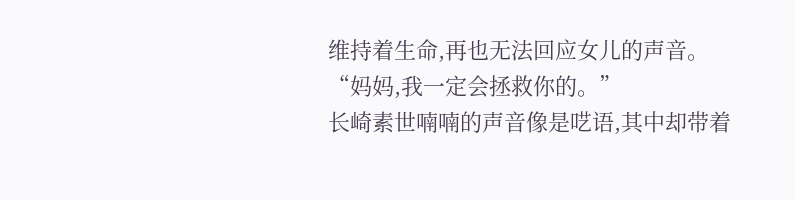维持着生命,再也无法回应女儿的声音。
“妈妈,我一定会拯救你的。”
长崎素世喃喃的声音像是呓语,其中却带着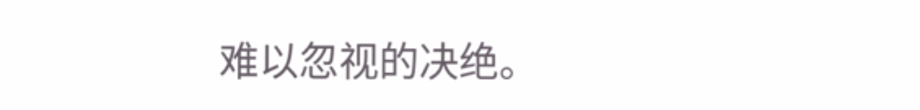难以忽视的决绝。